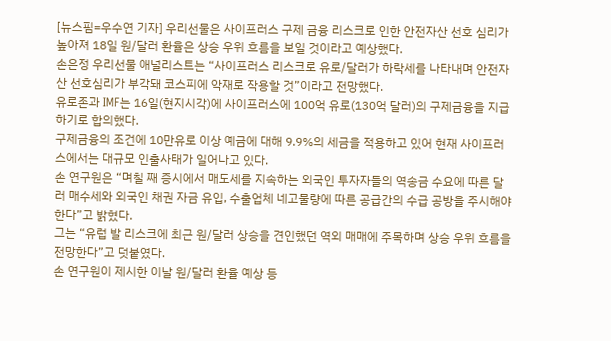[뉴스핌=우수연 기자] 우리선물은 사이프러스 구제 금융 리스크로 인한 안전자산 선호 심리가 높아져 18일 원/달러 환율은 상승 우위 흐름을 보일 것이라고 예상했다.
손은정 우리선물 애널리스트는 “사이프러스 리스크로 유로/달러가 하락세를 나타내며 안전자산 선호심리가 부각돼 코스피에 악재로 작용할 것”이라고 전망했다.
유로존과 IMF는 16일(현지시각)에 사이프러스에 100억 유로(130억 달러)의 구제금융을 지급하기로 합의했다.
구제금융의 조건에 10만유로 이상 예금에 대해 9.9%의 세금을 적용하고 있어 현재 사이프러스에서는 대규모 인출사태가 일어나고 있다.
손 연구원은 “며칠 째 증시에서 매도세를 지속하는 외국인 투자자들의 역송금 수요에 따른 달러 매수세와 외국인 채권 자금 유입, 수출업체 네고물량에 따른 공급간의 수급 공방을 주시해야한다”고 밝혔다.
그는 “유럽 발 리스크에 최근 원/달러 상승을 견인했던 역외 매매에 주목하며 상승 우위 흐름을 전망한다”고 덧붙였다.
손 연구원이 제시한 이날 원/달러 환율 예상 등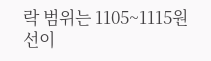락 범위는 1105~1115원선이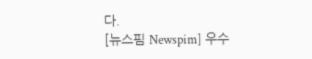다.
[뉴스핌 Newspim] 우수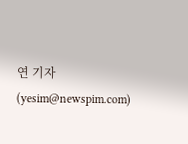연 기자 (yesim@newspim.com)